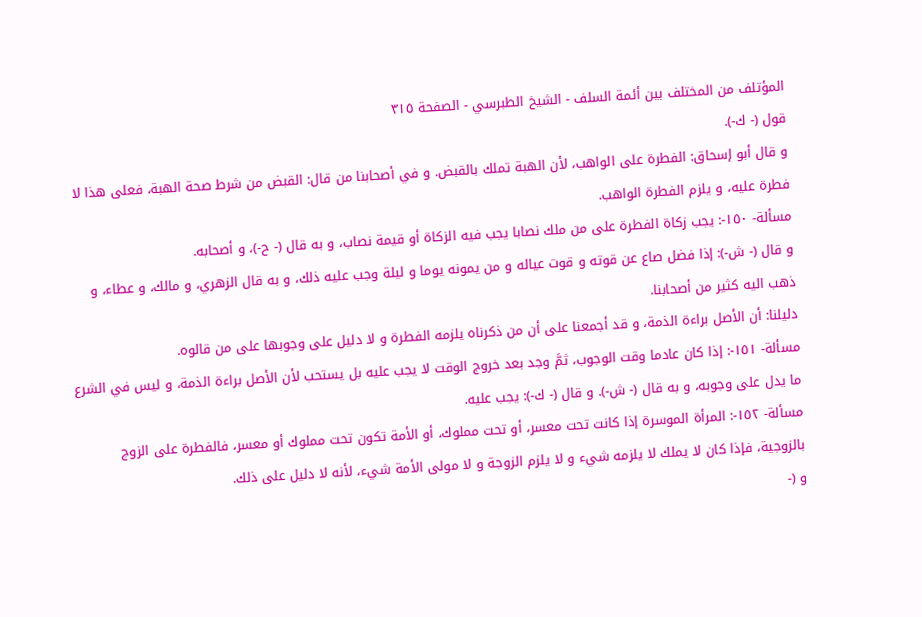المؤتلف من المختلف بين أئمة السلف - الشيخ الطبرسي - الصفحة ٣١٥
قول (- ك-).
و قال أبو إسحاق: الفطرة على الواهب، لأن الهبة تملك بالقبض. و في أصحابنا من قال: القبض من شرط صحة الهبة، فعلى هذا لا فطرة عليه، و يلزم الفطرة الواهب.
مسألة- ١٥٠-: يجب زكاة الفطرة على من ملك نصابا يجب فيه الزكاة أو قيمة نصاب، و به قال (- ح-)، و أصحابه.
و قال (- ش-): إذا فضل صاع عن قوته و قوت عياله و من يمونه يوما و ليلة وجب عليه ذلك، و به قال الزهري، و مالك، و عطاء، و ذهب اليه كثير من أصحابنا.
دليلنا: أن الأصل براءة الذمة، و قد أجمعنا على أن من ذكرناه يلزمه الفطرة و لا دليل على وجوبها على من قالوه.
مسألة- ١٥١-: إذا كان عادما وقت الوجوب، ثمَّ وجد بعد خروج الوقت لا يجب عليه بل يستحب لأن الأصل براءة الذمة، و ليس في الشرع ما يدل على وجوبه، و به قال (- ش-). و قال (- ك-): يجب عليه.
مسألة- ١٥٢-: المرأة الموسرة إذا كانت تحت معسر، أو تحت مملوك، أو الأمة تكون تحت مملوك أو معسر، فالفطرة على الزوج بالزوجية، فإذا كان لا يملك لا يلزمه شيء و لا يلزم الزوجة و لا مولى الأمة شيء، لأنه لا دليل على ذلك.
و (-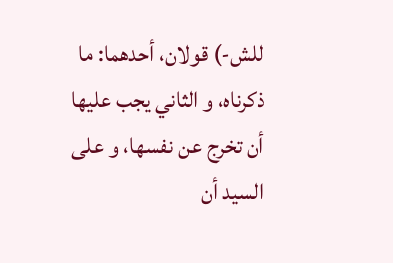للش-) قولان، أحدهما: ما ذكرناه، و الثاني يجب عليها أن تخرج عن نفسها، و على السيد أن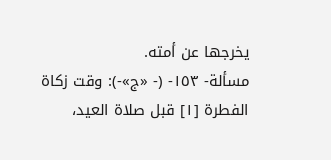يخرجها عن أمته.
مسألة- ١٥٣- (- «ج»-): وقت زكاة الفطرة [١] قبل صلاة العيد،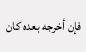فإن أخرجه بعده كان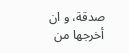صدقة، و ان أخرجها من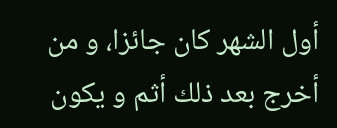أول الشهر كان جائزا، و من أخرج بعد ذلك أثم و يكون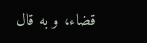قضاء، و به قال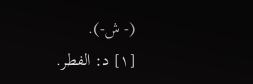(- ش-).
[١] د: الفطر.